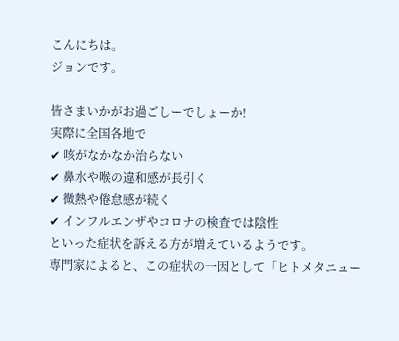こんにちは。
ジョンです。

皆さまいかがお過ごしーでしょーか!
実際に全国各地で
✔ 咳がなかなか治らない
✔ 鼻水や喉の違和感が長引く
✔ 微熱や倦怠感が続く
✔ インフルエンザやコロナの検査では陰性
といった症状を訴える方が増えているようです。
専門家によると、この症状の一因として「ヒトメタニュー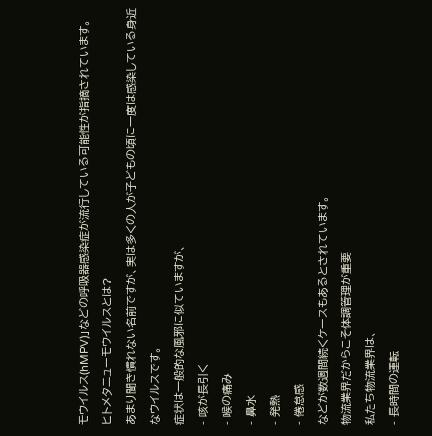モウイルス(hMPV)」などの呼吸器感染症が流行している可能性が指摘されています。
ヒトメタニューモウイルスとは?
あまり聞き慣れない名前ですが、実は多くの人が子どもの頃に一度は感染している身近なウイルスです。
症状は一般的な風邪に似ていますが、
- 咳が長引く
- 喉の痛み
- 鼻水
- 発熱
- 倦怠感
などが数週間続くケースもあるとされています。
物流業界だからこそ体調管理が重要
私たち物流業界は、
- 長時間の運転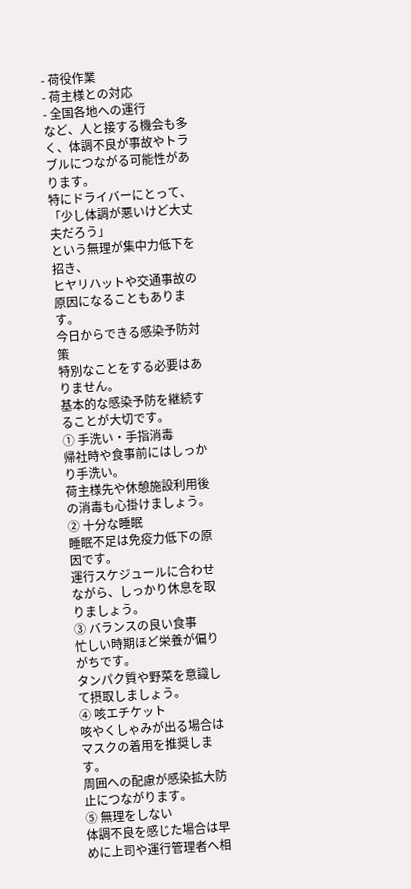- 荷役作業
- 荷主様との対応
- 全国各地への運行
など、人と接する機会も多く、体調不良が事故やトラブルにつながる可能性があります。
特にドライバーにとって、
「少し体調が悪いけど大丈夫だろう」
という無理が集中力低下を招き、
ヒヤリハットや交通事故の原因になることもあります。
今日からできる感染予防対策
特別なことをする必要はありません。
基本的な感染予防を継続することが大切です。
① 手洗い・手指消毒
帰社時や食事前にはしっかり手洗い。
荷主様先や休憩施設利用後の消毒も心掛けましょう。
② 十分な睡眠
睡眠不足は免疫力低下の原因です。
運行スケジュールに合わせながら、しっかり休息を取りましょう。
③ バランスの良い食事
忙しい時期ほど栄養が偏りがちです。
タンパク質や野菜を意識して摂取しましょう。
④ 咳エチケット
咳やくしゃみが出る場合はマスクの着用を推奨します。
周囲への配慮が感染拡大防止につながります。
⑤ 無理をしない
体調不良を感じた場合は早めに上司や運行管理者へ相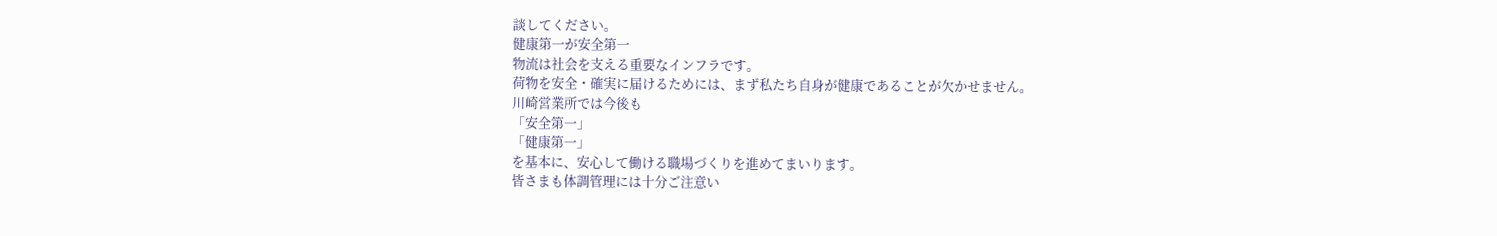談してください。
健康第一が安全第一
物流は社会を支える重要なインフラです。
荷物を安全・確実に届けるためには、まず私たち自身が健康であることが欠かせません。
川崎営業所では今後も
「安全第一」
「健康第一」
を基本に、安心して働ける職場づくりを進めてまいります。
皆さまも体調管理には十分ご注意い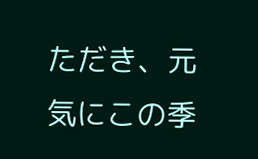ただき、元気にこの季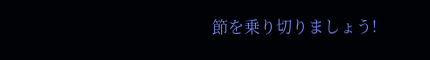節を乗り切りましょう!